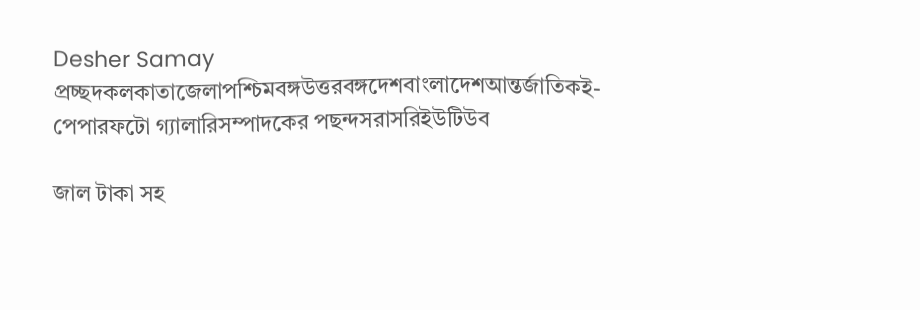Desher Samay
প্রচ্ছদকলকাতাজেলাপশ্চিমবঙ্গউত্তরবঙ্গদেশবাংলাদেশআন্তর্জাতিকই-পেপারফটো গ্যালারিসম্পাদকের পছন্দসরাসরিইউটিউব

জাল টাকা সহ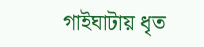গাইঘাটায় ধৃত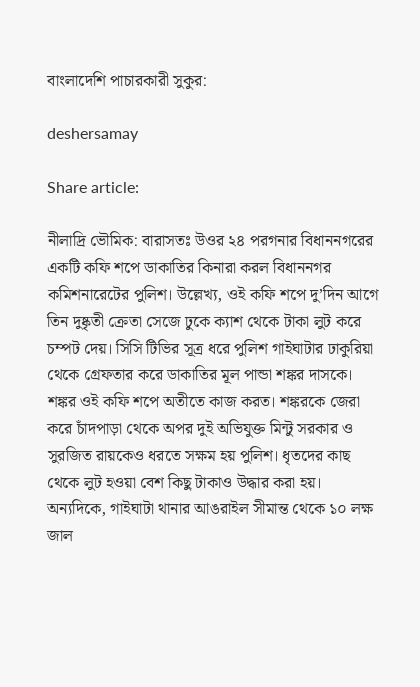বাংলাদেশি পাচারকারী সুকুর:

deshersamay

Share article:

নীলাদ্রি ভৌমিক: বারাসতঃ উওর ২৪ পরগনার বিধাননগরের একটি কফি শপে ডাকাতির কিনারা করল বিধাননগর কমিশনারেটের পুলিশ। উল্লেখ্য, ওই কফি শপে দু’দিন আগে তিন দুষ্কৃতী ক্রেতা সেজে ঢুকে ক্যাশ থেকে টাকা লুট করে চম্পট দেয়। সিসি টিভির সূত্র ধরে পুলিশ গাইঘাটার ঢাকুরিয়া থেকে গ্রেফতার করে ডাকাতির মূল পান্ডা শঙ্কর দাসকে। শঙ্কর ওই কফি শপে অতীতে কাজ করত। শঙ্করকে জেরা করে চাঁদপাড়া থেকে অপর দুই অভিযুক্ত মিন্টু সরকার ও সুরজিত রায়কেও ধরতে সক্ষম হয় পুলিশ। ধৃতদের কাছ থেকে লুট হওয়া বেশ কিছু টাকাও উদ্ধার করা হয়। অন্যদিকে, গাইঘাটা থানার আঙরাইল সীমান্ত থেকে ১০ লক্ষ জাল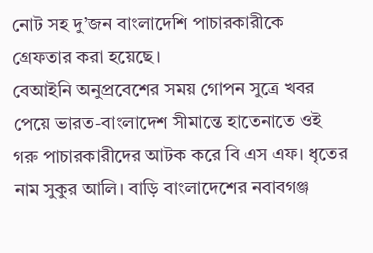নোট সহ দু’জন বাংলাদেশি পাচারকারীকে গ্রেফতার করা হয়েছে।
বেআইনি অনুপ্রবেশের সময় গোপন সুত্রে খবর পেয়ে ভারত-বাংলাদেশ সীমান্তে হাতেনাতে ওই গরু পাচারকারীদের আটক করে বি এস এফ। ধৃতের নাম সুকুর আলি। বাড়ি বাংলাদেশের নবাবগঞ্জ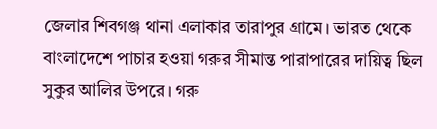জেলার শিবগঞ্জ থানা এলাকার তারাপুর গ্রামে। ভারত থেকে বাংলাদেশে পাচার হওয়া গরুর সীমান্ত পারাপারের দায়িত্ব ছিল সুকুর আলির উপরে। গরু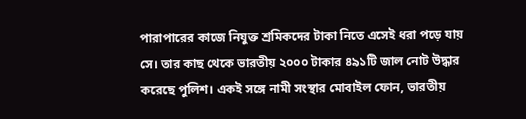পারাপারের কাজে নিযুক্ত শ্রমিকদের টাকা নিতে এসেই ধরা পড়ে যায় সে। তার কাছ থেকে ভারতীয় ২০০০ টাকার ৪৯১টি জাল নোট উদ্ধার করেছে পুলিশ। একই সঙ্গে নামী সংস্থার মোবাইল ফোন, ভারতীয়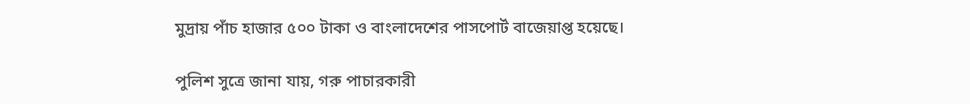মুদ্রায় পাঁচ হাজার ৫০০ টাকা ও বাংলাদেশের পাসপোর্ট বাজেয়াপ্ত হয়েছে।

পুলিশ সুত্রে জানা যায়, গরু পাচারকারী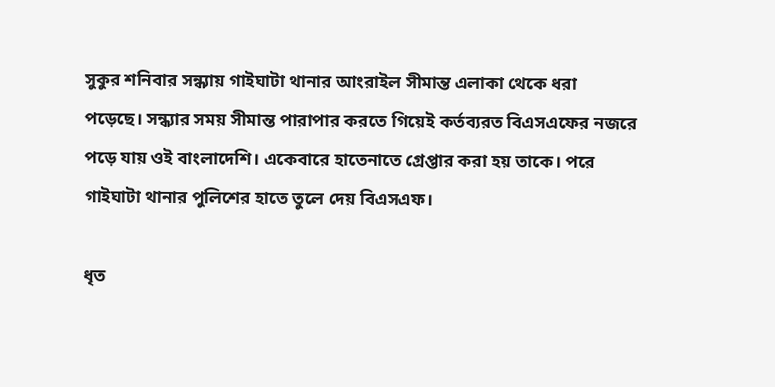সুকুর শনিবার সন্ধ্যায় গাইঘাটা থানার আংরাইল সীমান্ত এলাকা থেকে ধরা পড়েছে। সন্ধ্যার সময় সীমান্ত পারাপার করতে গিয়েই কর্তব্যরত বিএসএফের নজরে পড়ে যায় ওই বাংলাদেশি। একেবারে হাতেনাতে গ্রেপ্তার করা হয় তাকে। পরে গাইঘাটা থানার পুলিশের হাতে তুলে দেয় বিএসএফ।

ধৃত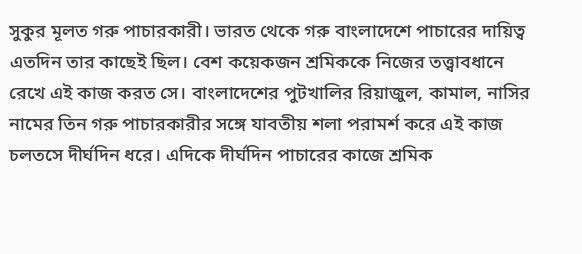সুকুর মূলত গরু পাচারকারী। ভারত থেকে গরু বাংলাদেশে পাচারের দায়িত্ব এতদিন তার কাছেই ছিল। বেশ কয়েকজন শ্রমিককে নিজের তত্ত্বাবধানে রেখে এই কাজ করত সে। বাংলাদেশের পুটখালির রিয়াজুল, কামাল, নাসির নামের তিন গরু পাচারকারীর সঙ্গে যাবতীয় শলা পরামর্শ করে এই কাজ চলতসে দীর্ঘদিন ধরে। এদিকে দীর্ঘদিন পাচারের কাজে শ্রমিক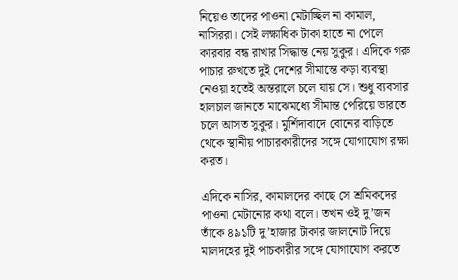নিয়েও তাদের পাওনা মেটাচ্ছিল না কামাল, নাসিররা। সেই লক্ষাধিক টাকা হাতে না পেলে কারবার বন্ধ রাখার সিদ্ধান্ত নেয় সুকুর। এদিকে গরু পাচার রুখতে দুই দেশের সীমান্তে কড়া ব্যবস্থা নেওয়া হতেই অন্তরালে চলে যায় সে। শুধু ব্যবসার হালচাল জানতে মাঝেমধ্যে সীমান্ত পেরিয়ে ভারতে চলে আসত সুকুর। মুর্শিদাবাদে বোনের বাড়িতে থেকে স্থানীয় পাচারকারীদের সঙ্গে যোগাযোগ রক্ষা করত।

এদিকে নাসির, কামালদের কাছে সে শ্রমিকদের পাওনা মেটানোর কথা বলে। তখন ওই দু’জন তাঁকে ৪৯১টি দু’হাজার টাকার জালনোট দিয়ে মালদহের দুই পাচকারীর সঙ্গে যোগাযোগ করতে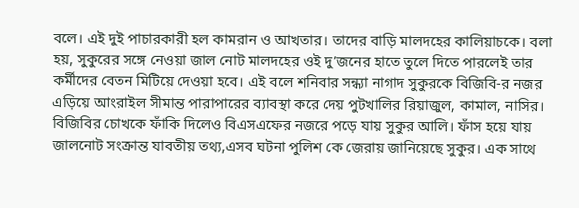বলে। এই দুই পাচারকারী হল কামরান ও আখতার। তাদের বাড়ি মালদহের কালিয়াচকে। বলা হয়, সুকুরের সঙ্গে নেওয়া জাল নোট মালদহের ওই দু’জনের হাতে তুলে দিতে পারলেই তার কর্মীদের বেতন মিটিয়ে দেওয়া হবে। এই বলে শনিবার সন্ধ্যা নাগাদ সুকুরকে বিজিবি-র নজর এড়িয়ে আংরাইল সীমান্ত পারাপারের ব্যাবস্থা করে দেয় পুটখালির রিয়াজুল, কামাল, নাসির। বিজিবির চোখকে ফাঁকি দিলেও বিএসএফের নজরে পড়ে যায় সুকুর আলি। ফাঁস হয়ে যায় জালনোট সংক্রান্ত যাবতীয় তথ্য,এসব ঘটনা পুলিশ কে জেরায় জানিয়েছে সুকুর। এক সাথে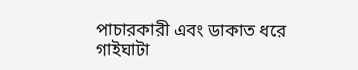পাচারকারী এবং ডাকাত ধরে গাইঘাটা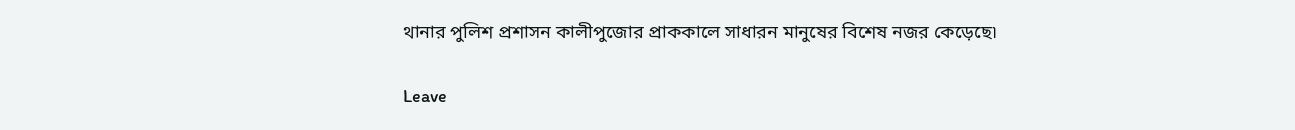থানার পুলিশ প্রশাসন কালীপুজোর প্রাককালে সাধারন মানুষের বিশেষ নজর কেড়েছে৷

Leave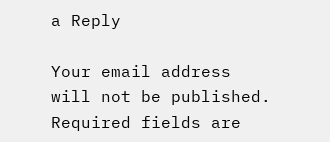a Reply

Your email address will not be published. Required fields are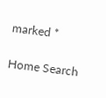marked *

Home Search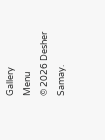Gallery
Menu
© 2026 Desher Samay.